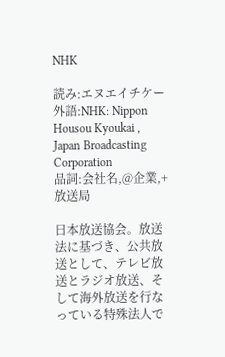NHK

読み:エヌエイチケー
外語:NHK: Nippon Housou Kyoukai , Japan Broadcasting Corporation
品詞:会社名,@企業,+放送局

日本放送協会。放送法に基づき、公共放送として、テレビ放送とラジオ放送、そして海外放送を行なっている特殊法人で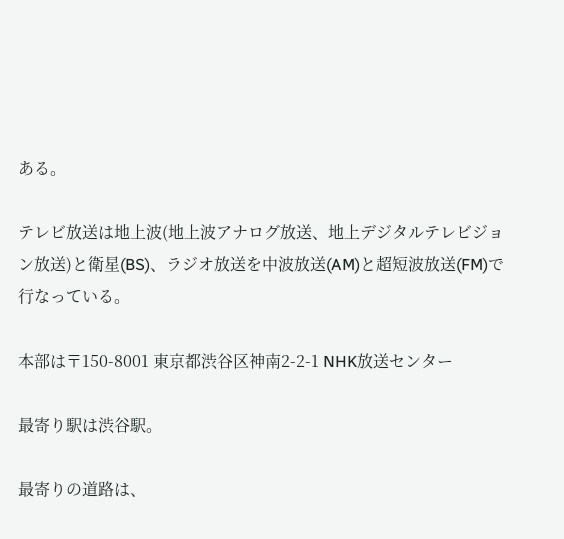ある。

テレビ放送は地上波(地上波アナログ放送、地上デジタルテレビジョン放送)と衛星(BS)、ラジオ放送を中波放送(AM)と超短波放送(FM)で行なっている。

本部は〒150-8001 東京都渋谷区神南2-2-1 NHK放送センター

最寄り駅は渋谷駅。

最寄りの道路は、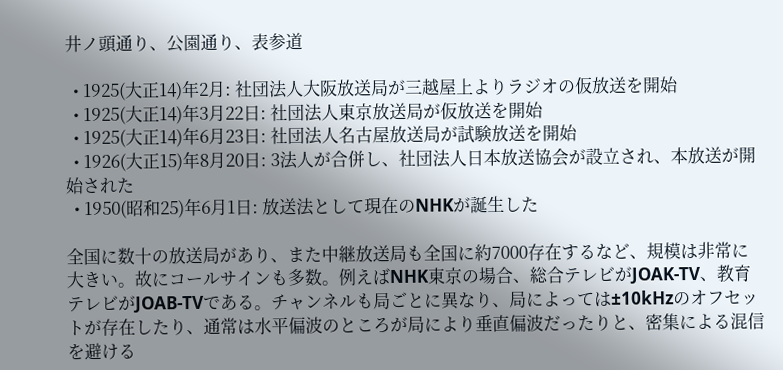井ノ頭通り、公園通り、表参道

  • 1925(大正14)年2月: 社団法人大阪放送局が三越屋上よりラジオの仮放送を開始
  • 1925(大正14)年3月22日: 社団法人東京放送局が仮放送を開始
  • 1925(大正14)年6月23日: 社団法人名古屋放送局が試験放送を開始
  • 1926(大正15)年8月20日: 3法人が合併し、社団法人日本放送協会が設立され、本放送が開始された
  • 1950(昭和25)年6月1日: 放送法として現在のNHKが誕生した

全国に数十の放送局があり、また中継放送局も全国に約7000存在するなど、規模は非常に大きい。故にコールサインも多数。例えばNHK東京の場合、総合テレビがJOAK-TV、教育テレビがJOAB-TVである。チャンネルも局ごとに異なり、局によっては±10kHzのオフセットが存在したり、通常は水平偏波のところが局により垂直偏波だったりと、密集による混信を避ける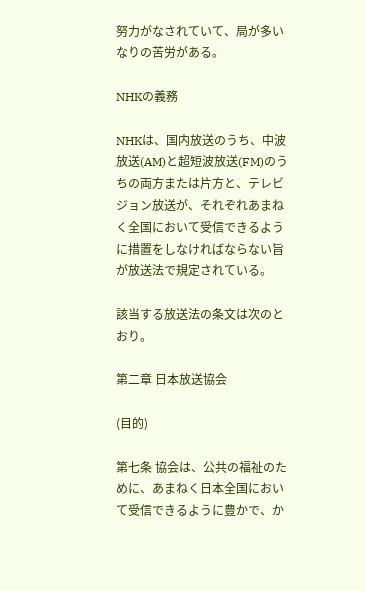努力がなされていて、局が多いなりの苦労がある。

NHKの義務

NHKは、国内放送のうち、中波放送(AM)と超短波放送(FM)のうちの両方または片方と、テレビジョン放送が、それぞれあまねく全国において受信できるように措置をしなければならない旨が放送法で規定されている。

該当する放送法の条文は次のとおり。

第二章 日本放送協会

(目的)

第七条 協会は、公共の福祉のために、あまねく日本全国において受信できるように豊かで、か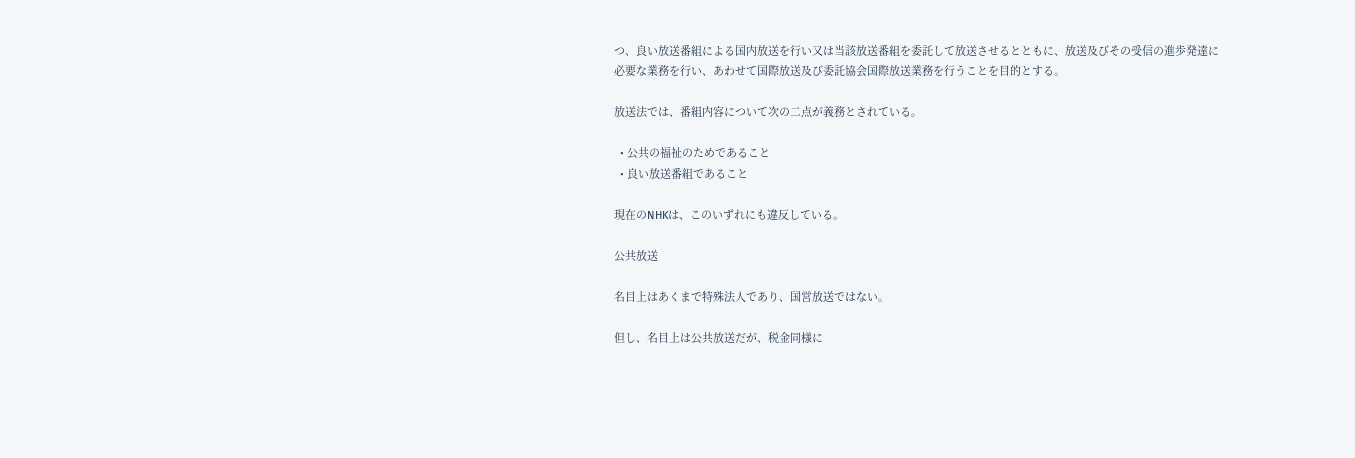つ、良い放送番組による国内放送を行い又は当該放送番組を委託して放送させるとともに、放送及びその受信の進歩発達に必要な業務を行い、あわせて国際放送及び委託協会国際放送業務を行うことを目的とする。

放送法では、番組内容について次の二点が義務とされている。

  • 公共の福祉のためであること
  • 良い放送番組であること

現在のNHKは、このいずれにも違反している。

公共放送

名目上はあくまで特殊法人であり、国営放送ではない。

但し、名目上は公共放送だが、税金同様に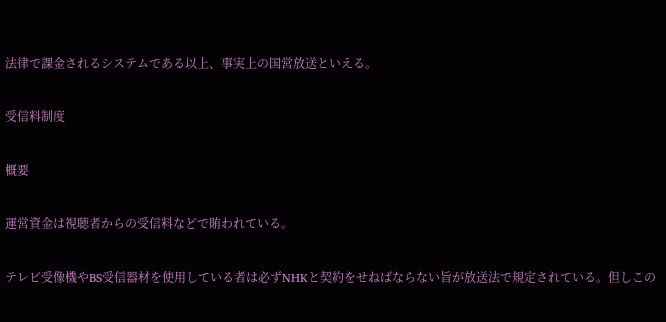法律で課金されるシステムである以上、事実上の国営放送といえる。

受信料制度

概要

運営資金は視聴者からの受信料などで賄われている。

テレビ受像機やBS受信器材を使用している者は必ずNHKと契約をせねばならない旨が放送法で規定されている。但しこの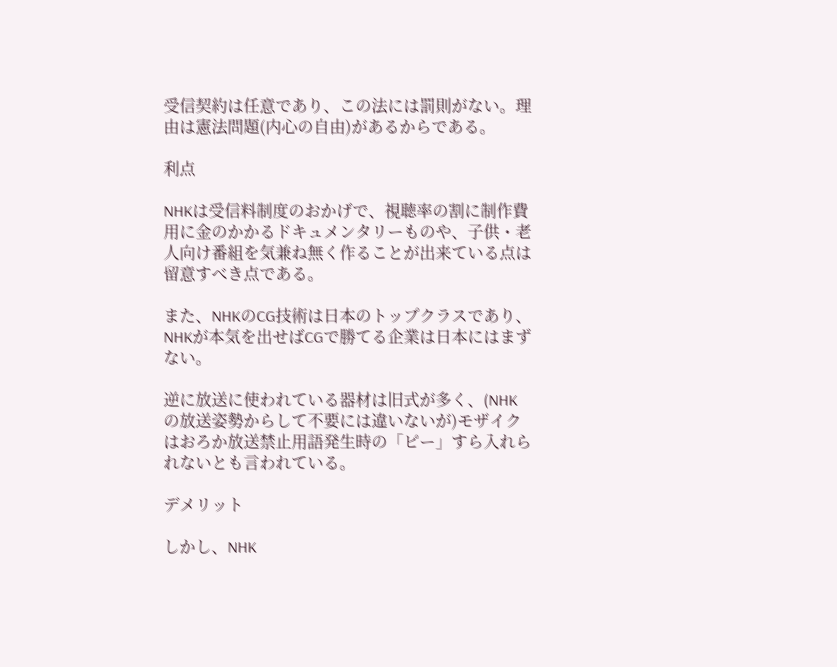受信契約は任意であり、この法には罰則がない。理由は憲法問題(内心の自由)があるからである。

利点

NHKは受信料制度のおかげで、視聴率の割に制作費用に金のかかるドキュメンタリーものや、子供・老人向け番組を気兼ね無く作ることが出来ている点は留意すべき点である。

また、NHKのCG技術は日本のトップクラスであり、NHKが本気を出せばCGで勝てる企業は日本にはまずない。

逆に放送に使われている器材は旧式が多く、(NHKの放送姿勢からして不要には違いないが)モザイクはおろか放送禁止用語発生時の「ピー」すら入れられないとも言われている。

デメリット

しかし、NHK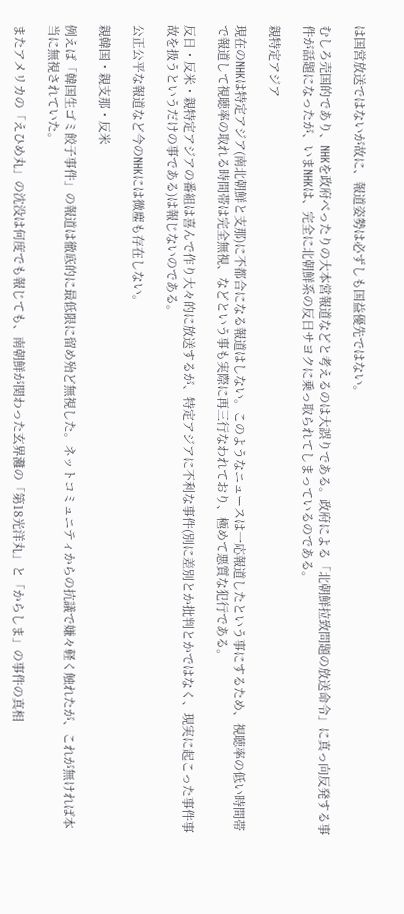は国営放送ではないが故に、報道姿勢は必ずしも国益優先ではない。

むしろ売国的であり、NHKを政府べったりの大本営報道などと考えるのは大誤りである。政府による「北朝鮮拉致問題の放送命令」に真っ向反発する事件が話題になったが、いまNHKは、完全に北朝鮮系の反日サヨクに乗っ取られてしまっているのである。

親特定アジア

現在のNHKは特定アジア(南北朝鮮と支那)に不都合になる報道はしない。このようなニュースは一応報道したという事にするため、視聴率の低い時間帯で報道して視聴率の取れる時間帯は完全無視、などという事も実際に再三行なわれており、極めて悪質な犯行である。

反日・反米・親特定アジアの番組は喜んで作り大々的に放送するが、特定アジアに不利な事件(別に差別とか批判とかではなく、現実に起こった事件事故を扱うというだけの事である)は報じないのである。

公正公平な報道など今のNHKには微塵も存在しない。

親韓国・親支那・反米

例えば「韓国生ゴミ餃子事件」の報道は徹底的に最低限に留め殆ど無視した。ネットコミュニティからの抗議で嫌々軽く触れたが、これが無ければ本当に無視されていた。

またアメリカの「えひめ丸」の沈没は何度でも報じても、南朝鮮が関わった玄界灘の「第18光洋丸」と「からしま」の事件の真相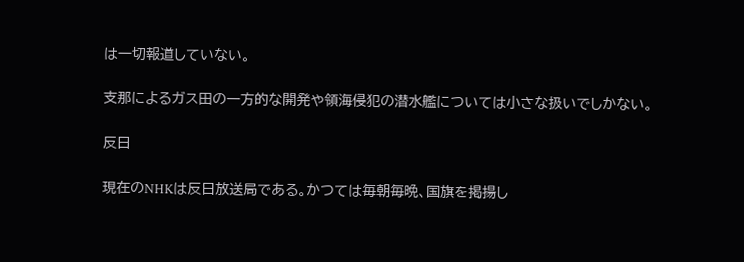は一切報道していない。

支那によるガス田の一方的な開発や領海侵犯の潜水艦については小さな扱いでしかない。

反日

現在のNHKは反日放送局である。かつては毎朝毎晩、国旗を掲揚し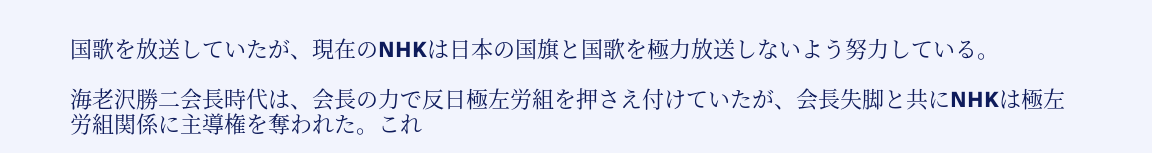国歌を放送していたが、現在のNHKは日本の国旗と国歌を極力放送しないよう努力している。

海老沢勝二会長時代は、会長の力で反日極左労組を押さえ付けていたが、会長失脚と共にNHKは極左労組関係に主導権を奪われた。これ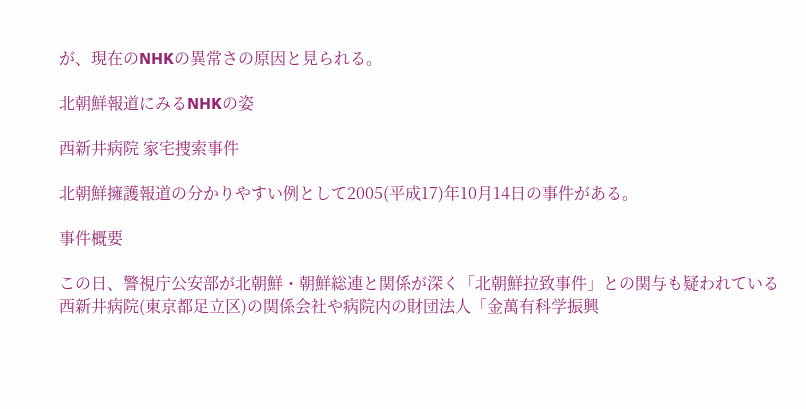が、現在のNHKの異常さの原因と見られる。

北朝鮮報道にみるNHKの姿

西新井病院 家宅捜索事件

北朝鮮擁護報道の分かりやすい例として2005(平成17)年10月14日の事件がある。

事件概要

この日、警視庁公安部が北朝鮮・朝鮮総連と関係が深く「北朝鮮拉致事件」との関与も疑われている西新井病院(東京都足立区)の関係会社や病院内の財団法人「金萬有科学振興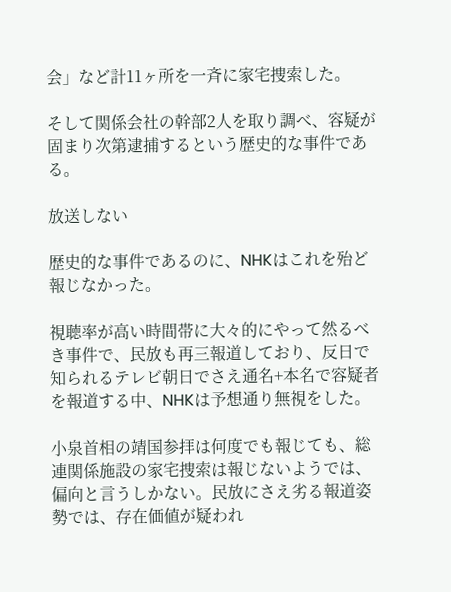会」など計11ヶ所を一斉に家宅捜索した。

そして関係会社の幹部2人を取り調べ、容疑が固まり次第逮捕するという歴史的な事件である。

放送しない

歴史的な事件であるのに、NHKはこれを殆ど報じなかった。

視聴率が高い時間帯に大々的にやって然るべき事件で、民放も再三報道しており、反日で知られるテレビ朝日でさえ通名+本名で容疑者を報道する中、NHKは予想通り無視をした。

小泉首相の靖国参拝は何度でも報じても、総連関係施設の家宅捜索は報じないようでは、偏向と言うしかない。民放にさえ劣る報道姿勢では、存在価値が疑われ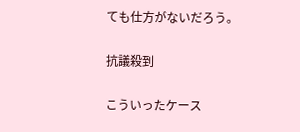ても仕方がないだろう。

抗議殺到

こういったケース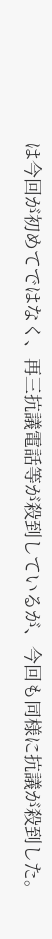は今回が初めてではなく、再三抗議電話等が殺到しているが、今回も同様に抗議が殺到した。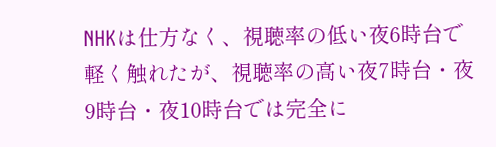NHKは仕方なく、視聴率の低い夜6時台で軽く触れたが、視聴率の高い夜7時台・夜9時台・夜10時台では完全に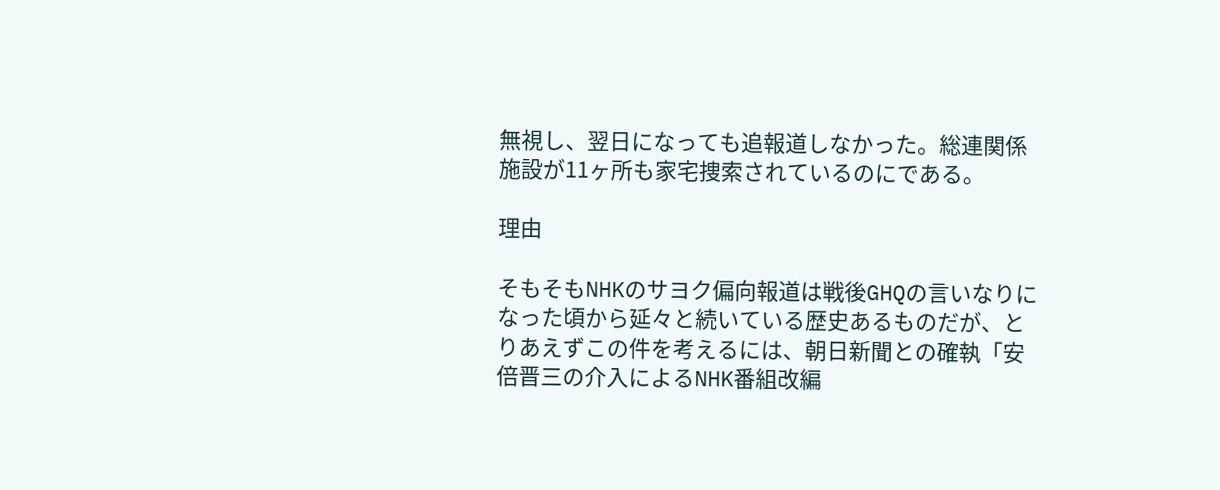無視し、翌日になっても追報道しなかった。総連関係施設が11ヶ所も家宅捜索されているのにである。

理由

そもそもNHKのサヨク偏向報道は戦後GHQの言いなりになった頃から延々と続いている歴史あるものだが、とりあえずこの件を考えるには、朝日新聞との確執「安倍晋三の介入によるNHK番組改編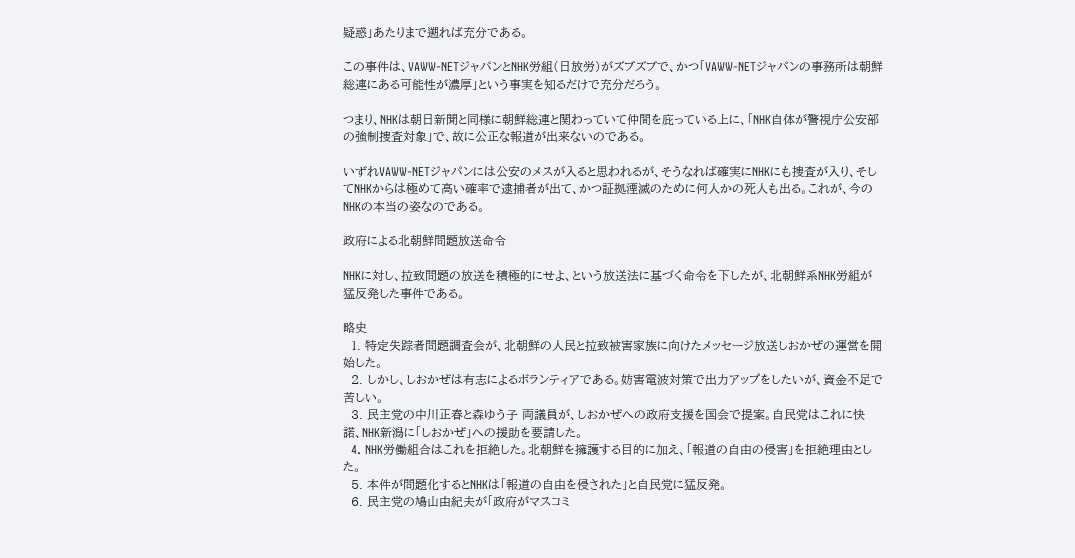疑惑」あたりまで遡れば充分である。

この事件は、VAWW-NETジャパンとNHK労組(日放労)がズブズブで、かつ「VAWW-NETジャパンの事務所は朝鮮総連にある可能性が濃厚」という事実を知るだけで充分だろう。

つまり、NHKは朝日新聞と同様に朝鮮総連と関わっていて仲間を庇っている上に、「NHK自体が警視庁公安部の強制捜査対象」で、故に公正な報道が出来ないのである。

いずれVAWW-NETジャパンには公安のメスが入ると思われるが、そうなれば確実にNHKにも捜査が入り、そしてNHKからは極めて高い確率で逮捕者が出て、かつ証拠湮滅のために何人かの死人も出る。これが、今のNHKの本当の姿なのである。

政府による北朝鮮問題放送命令

NHKに対し、拉致問題の放送を積極的にせよ、という放送法に基づく命令を下したが、北朝鮮系NHK労組が猛反発した事件である。

略史
  1. 特定失踪者問題調査会が、北朝鮮の人民と拉致被害家族に向けたメッセージ放送しおかぜの運営を開始した。
  2. しかし、しおかぜは有志によるボランティアである。妨害電波対策で出力アップをしたいが、資金不足で苦しい。
  3. 民主党の中川正春と森ゆう子 両議員が、しおかぜへの政府支援を国会で提案。自民党はこれに快諾、NHK新潟に「しおかぜ」への援助を要請した。
  4. NHK労働組合はこれを拒絶した。北朝鮮を擁護する目的に加え、「報道の自由の侵害」を拒絶理由とした。
  5. 本件が問題化するとNHKは「報道の自由を侵された」と自民党に猛反発。
  6. 民主党の鳩山由紀夫が「政府がマスコミ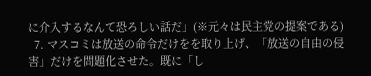に介入するなんて恐ろしい話だ」(※元々は民主党の提案である)
  7. マスコミは放送の命令だけをを取り上げ、「放送の自由の侵害」だけを問題化させた。既に「し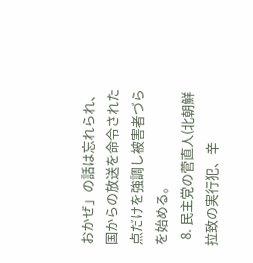おかぜ」の話は忘れられ、国からの放送を命令された点だけを強調し被害者づらを始める。
  8. 民主党の菅直人(北朝鮮拉致の実行犯、辛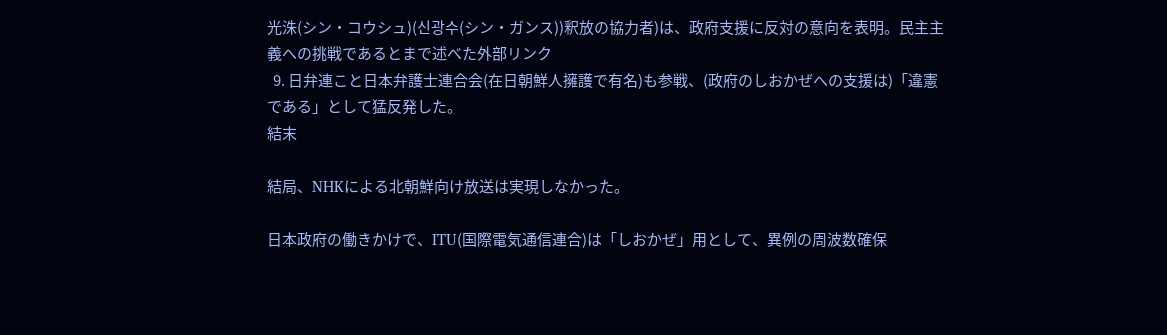光洙(シン・コウシュ)(신광수(シン・ガンス))釈放の協力者)は、政府支援に反対の意向を表明。民主主義への挑戦であるとまで述べた外部リンク
  9. 日弁連こと日本弁護士連合会(在日朝鮮人擁護で有名)も参戦、(政府のしおかぜへの支援は)「違憲である」として猛反発した。
結末

結局、NHKによる北朝鮮向け放送は実現しなかった。

日本政府の働きかけで、ITU(国際電気通信連合)は「しおかぜ」用として、異例の周波数確保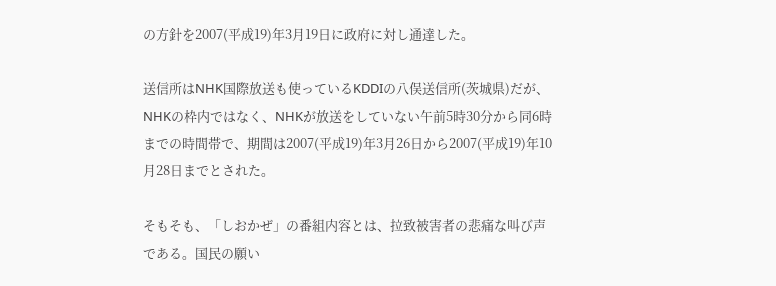の方針を2007(平成19)年3月19日に政府に対し通達した。

送信所はNHK国際放送も使っているKDDIの八俣送信所(茨城県)だが、NHKの枠内ではなく、NHKが放送をしていない午前5時30分から同6時までの時間帯で、期間は2007(平成19)年3月26日から2007(平成19)年10月28日までとされた。

そもそも、「しおかぜ」の番組内容とは、拉致被害者の悲痛な叫び声である。国民の願い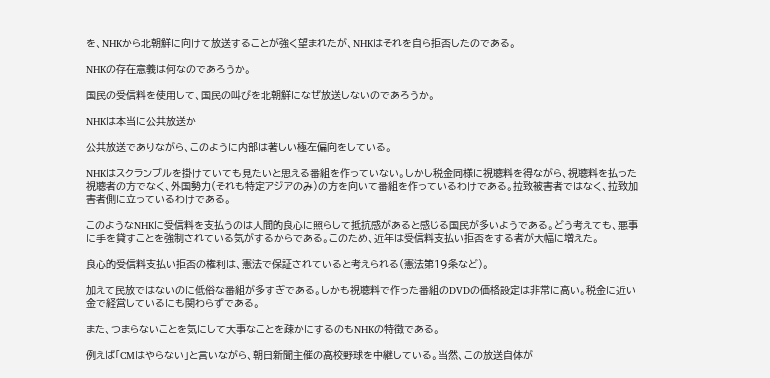を、NHKから北朝鮮に向けて放送することが強く望まれたが、NHKはそれを自ら拒否したのである。

NHKの存在意義は何なのであろうか。

国民の受信料を使用して、国民の叫びを北朝鮮になぜ放送しないのであろうか。

NHKは本当に公共放送か

公共放送でありながら、このように内部は著しい極左偏向をしている。

NHKはスクランブルを掛けていても見たいと思える番組を作っていない。しかし税金同様に視聴料を得ながら、視聴料を払った視聴者の方でなく、外国勢力(それも特定アジアのみ)の方を向いて番組を作っているわけである。拉致被害者ではなく、拉致加害者側に立っているわけである。

このようなNHKに受信料を支払うのは人間的良心に照らして抵抗感があると感じる国民が多いようである。どう考えても、悪事に手を貸すことを強制されている気がするからである。このため、近年は受信料支払い拒否をする者が大幅に増えた。

良心的受信料支払い拒否の権利は、憲法で保証されていると考えられる(憲法第19条など)。

加えて民放ではないのに低俗な番組が多すぎである。しかも視聴料で作った番組のDVDの価格設定は非常に高い。税金に近い金で経営しているにも関わらずである。

また、つまらないことを気にして大事なことを疎かにするのもNHKの特徴である。

例えば「CMはやらない」と言いながら、朝日新聞主催の高校野球を中継している。当然、この放送自体が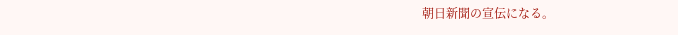朝日新聞の宣伝になる。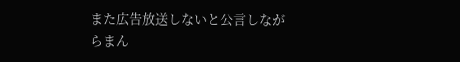また広告放送しないと公言しながらまん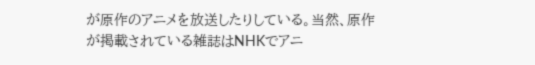が原作のアニメを放送したりしている。当然、原作が掲載されている雑誌はNHKでアニ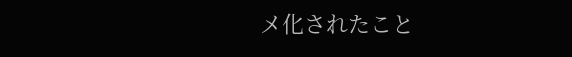メ化されたこと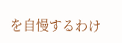を自慢するわけ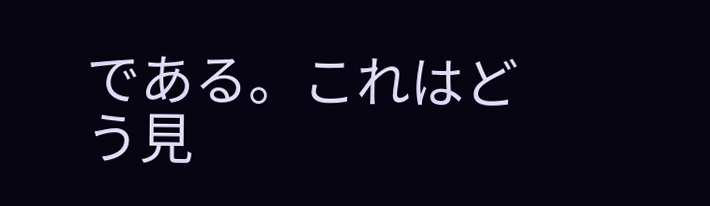である。これはどう見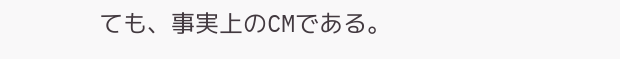ても、事実上のCMである。